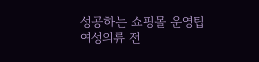성공하는 쇼핑몰 운영팁
여성의류 전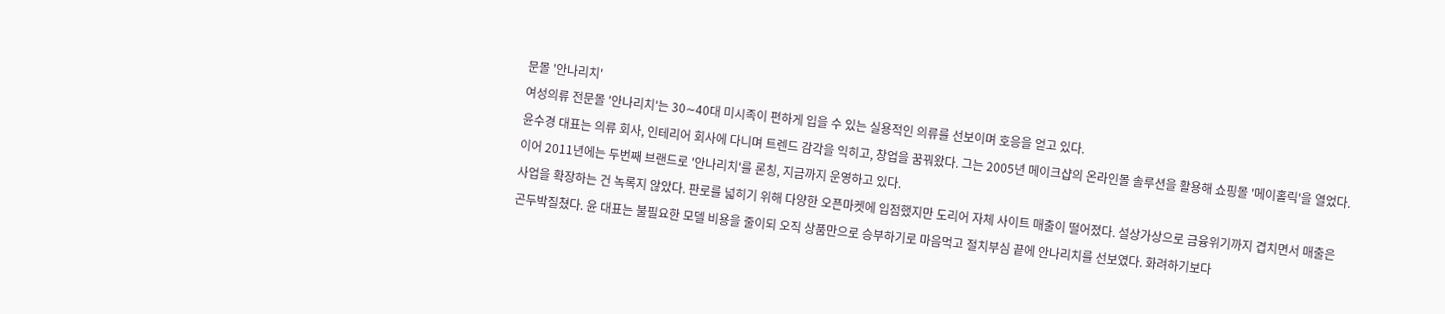문몰 '안나리치'
여성의류 전문몰 '안나리치'는 30∼40대 미시족이 편하게 입을 수 있는 실용적인 의류를 선보이며 호응을 얻고 있다.
윤수경 대표는 의류 회사, 인테리어 회사에 다니며 트렌드 감각을 익히고, 창업을 꿈꿔왔다. 그는 2005년 메이크샵의 온라인몰 솔루션을 활용해 쇼핑몰 '메이홀릭'을 열었다. 이어 2011년에는 두번째 브랜드로 '안나리치'를 론칭, 지금까지 운영하고 있다.
사업을 확장하는 건 녹록지 않았다. 판로를 넓히기 위해 다양한 오픈마켓에 입점했지만 도리어 자체 사이트 매출이 떨어졌다. 설상가상으로 금융위기까지 겹치면서 매출은 곤두박질쳤다. 윤 대표는 불필요한 모델 비용을 줄이되 오직 상품만으로 승부하기로 마음먹고 절치부심 끝에 안나리치를 선보였다. 화려하기보다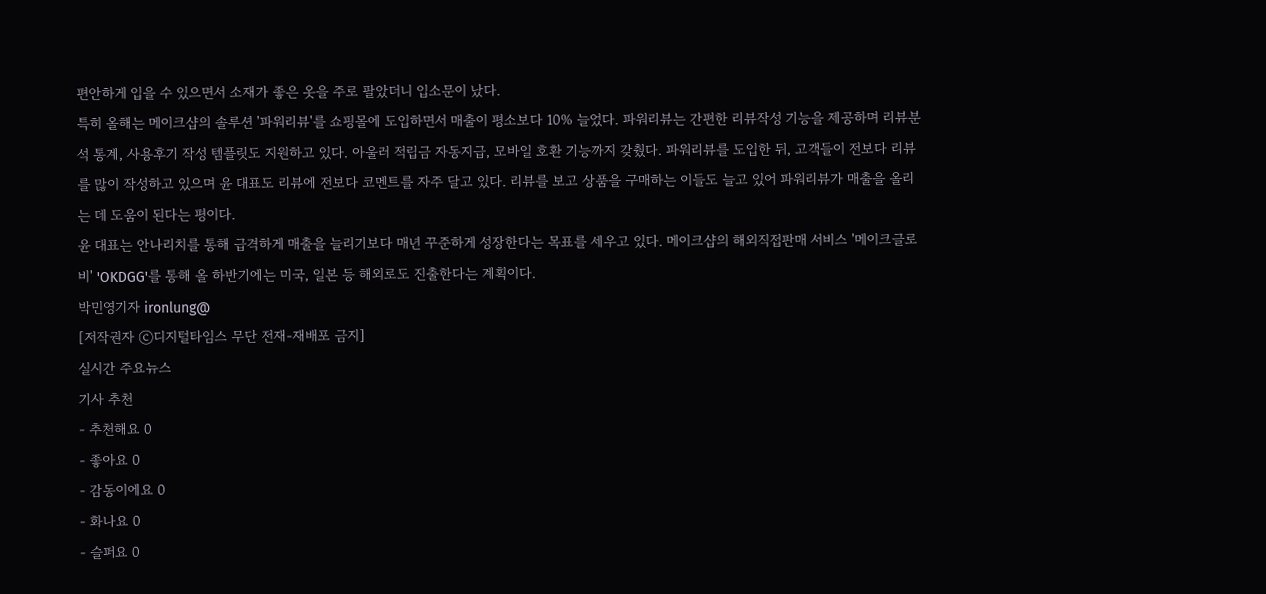편안하게 입을 수 있으면서 소재가 좋은 옷을 주로 팔았더니 입소문이 났다.
특히 올해는 메이크샵의 솔루션 '파워리뷰'를 쇼핑몰에 도입하면서 매출이 평소보다 10% 늘었다. 파워리뷰는 간편한 리뷰작성 기능을 제공하며 리뷰분석 통계, 사용후기 작성 템플릿도 지원하고 있다. 아울러 적립금 자동지급, 모바일 호환 기능까지 갖췄다. 파워리뷰를 도입한 뒤, 고객들이 전보다 리뷰를 많이 작성하고 있으며 윤 대표도 리뷰에 전보다 코멘트를 자주 달고 있다. 리뷰를 보고 상품을 구매하는 이들도 늘고 있어 파워리뷰가 매출을 올리는 데 도움이 된다는 평이다.
윤 대표는 안나리치를 통해 급격하게 매출을 늘리기보다 매년 꾸준하게 성장한다는 목표를 세우고 있다. 메이크샵의 해외직접판매 서비스 '메이크글로비' 'OKDGG'를 통해 올 하반기에는 미국, 일본 등 해외로도 진출한다는 계획이다.
박민영기자 ironlung@
[저작권자 ⓒ디지털타임스 무단 전재-재배포 금지]
실시간 주요뉴스
기사 추천
- 추천해요 0
- 좋아요 0
- 감동이에요 0
- 화나요 0
- 슬퍼요 0